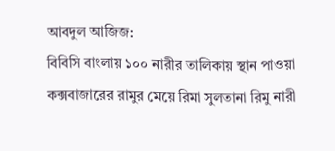আবদুল আজিজ:
বিবিসি বাংলায় ১০০ নারীর তালিকায় স্থান পাওয়া কক্সবাজারের রামুর মেয়ে রিমা সুলতানা রিমু নারী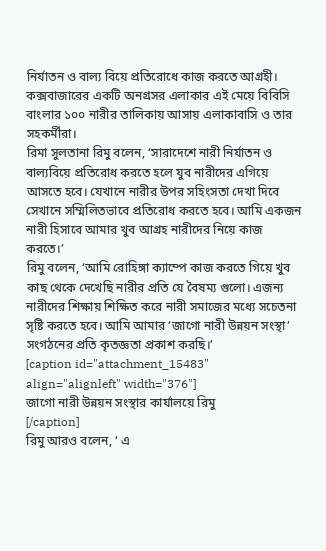নির্যাতন ও বাল্য বিয়ে প্রতিরোধে কাজ করতে আগ্রহী। কক্সবাজারের একটি অনগ্রসর এলাকার এই মেয়ে বিবিসি বাংলার ১০০ নারীর তালিকায় আসায় এলাকাবাসি ও তার সহকর্মীরা।
রিমা সুলতানা রিমু বলেন, ‘সারাদেশে নারী নির্যাতন ও বাল্যবিয়ে প্রতিরোধ করতে হলে যুব নারীদের এগিয়ে আসতে হবে। যেখানে নারীর উপর সহিংসতা দেখা দিবে সেখানে সম্মিলিতভাবে প্রতিরোধ করতে হবে। আমি একজন নারী হিসাবে আমার খুব আগ্রহ নারীদের নিয়ে কাজ করতে।’
রিমু বলেন, ‘আমি রোহিঙ্গা ক্যাম্পে কাজ করতে গিয়ে খুব কাছ থেকে দেখেছি নারীর প্রতি যে বৈষম্য গুলো। এজন্য নারীদের শিক্ষায় শিক্ষিত করে নারী সমাজের মধ্যে সচেতনা সৃষ্টি করতে হবে। আমি আমার ‘জাগো নারী উন্নয়ন সংস্থা’ সংগঠনের প্রতি কৃতজ্ঞতা প্রকাশ করছি।’
[caption id="attachment_15483" align="alignleft" width="376"]
জাগো নারী উন্নয়ন সংস্থার কার্যালয়ে রিমু
[/caption]
রিমু আরও বলেন, ‘ এ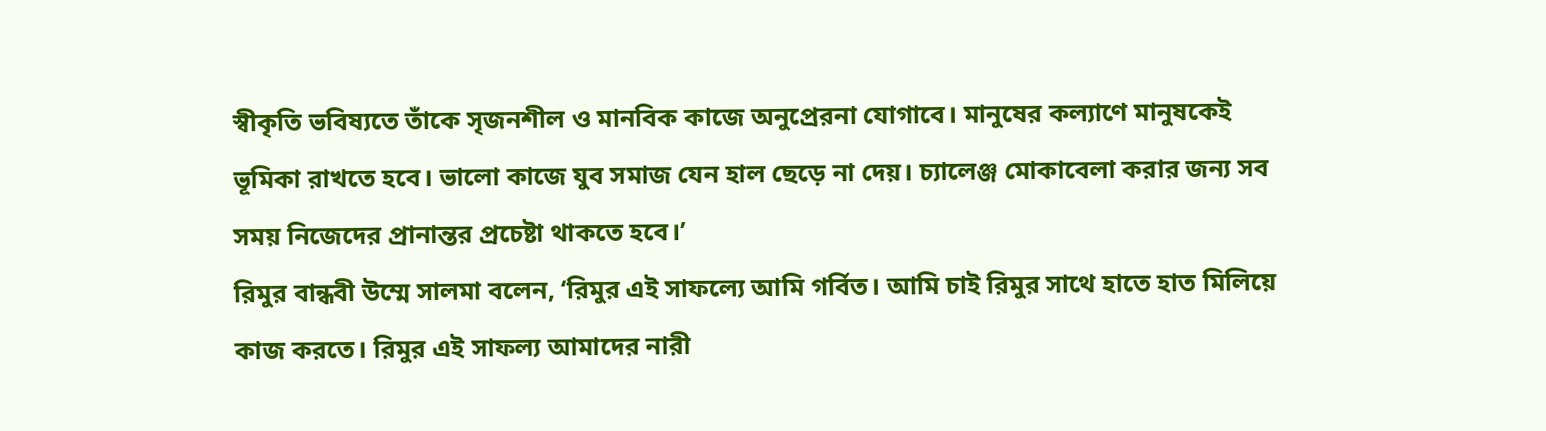স্বীকৃতি ভবিষ্যতে তাঁকে সৃজনশীল ও মানবিক কাজে অনুপ্রেরনা যোগাবে। মানুষের কল্যাণে মানুষকেই ভূমিকা রাখতে হবে। ভালো কাজে যুব সমাজ যেন হাল ছেড়ে না দেয়। চ্যালেঞ্জ মোকাবেলা করার জন্য সব সময় নিজেদের প্রানান্তর প্রচেষ্টা থাকতে হবে।’
রিমুর বান্ধবী উম্মে সালমা বলেন, ‘রিমুর এই সাফল্যে আমি গর্বিত। আমি চাই রিমুর সাথে হাতে হাত মিলিয়ে কাজ করতে। রিমুর এই সাফল্য আমাদের নারী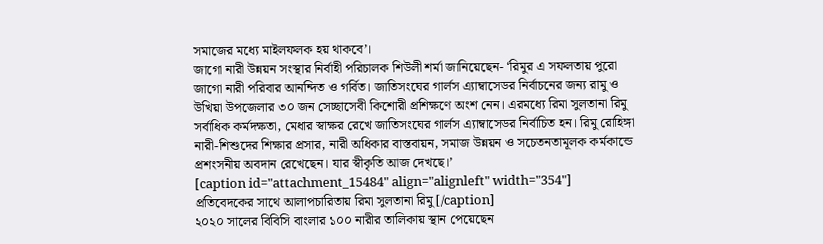সমাজের মধ্যে মাইলফলক হয় থাকবে’।
জাগো নারী উন্নয়ন সংস্থার নির্বাহী পরিচালক শিউলী শর্মা জানিয়েছেন- ‘রিমুর এ সফলতায় পুরো জাগো নারী পরিবার আনন্দিত ও গর্বিত। জাতিসংঘের গার্লস এ্যাম্বাসেডর নির্বাচনের জন্য রামু ও উখিয়া উপজেলার ৩০ জন সেচ্ছাসেবী কিশোরী প্রশিক্ষণে অংশ নেন। এরমধ্যে রিমা সুলতানা রিমু সর্বাধিক কর্মদক্ষতা, মেধার স্বাক্ষর রেখে জাতিসংঘের গার্লস এ্যাম্বাসেডর নির্বাচিত হন। রিমু রোহিঙ্গা নারী-শিশুদের শিক্ষার প্রসার, নারী অধিকার বাস্তবায়ন, সমাজ উন্নয়ন ও সচেতনতামূলক কর্মকান্ডে প্রশংসনীয় অবদান রেখেছেন। যার স্বীকৃতি আজ দেখছে।’
[caption id="attachment_15484" align="alignleft" width="354"]
প্রতিবেদকের সাথে আলাপচারিতায় রিমা সুলতানা রিমু[/caption]
২০২০ সালের বিবিসি বাংলার ১০০ নারীর তালিকায় স্থান পেয়েছেন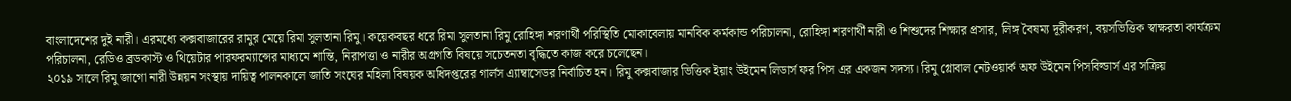বাংলাদেশের দুই নারী। এরমধ্যে কক্সবাজারের রামুর মেয়ে রিমা সুলতানা রিমু। কয়েকবছর ধরে রিমা সুলতানা রিমু রোহিঙ্গা শরণার্থী পরিস্থিতি মোকাবেলায় মানবিক কর্মকান্ড পরিচালনা, রোহিঙ্গা শরণার্থী নারী ও শিশুদের শিক্ষার প্রসার, লিঙ্গ বৈষম্য দূরীকরণ, বয়সভিত্তিক স্বাক্ষরতা কার্যক্রম পরিচালনা, রেডিও ব্রডকাস্ট ও থিয়েটার পারফরম্যান্সের মাধ্যমে শান্তি, নিরাপত্তা ও নারীর অগ্রগতি বিষয়ে সচেতনতা বৃদ্ধিতে কাজ করে চলেছেন।
২০১৯ সালে রিমু জাগো নারী উন্নয়ন সংস্থায় দায়িত্ব পালনকালে জাতি সংঘের মহিলা বিষয়ক অধিদপ্তরের গার্লস এ্যাম্বাসেডর নির্বাচিত হন। রিমু কক্সবাজার ভিত্তিক ইয়াং উইমেন লিডার্স ফর পিস এর একজন সদস্য। রিমু গ্লোবাল নেটওয়ার্ক অফ উইমেন পিসবিল্ডার্স এর সক্রিয়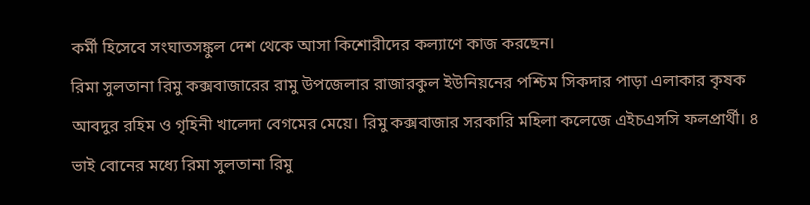কর্মী হিসেবে সংঘাতসঙ্কুল দেশ থেকে আসা কিশোরীদের কল্যাণে কাজ করছেন।
রিমা সুলতানা রিমু কক্সবাজারের রামু উপজেলার রাজারকুল ইউনিয়নের পশ্চিম সিকদার পাড়া এলাকার কৃষক আবদুর রহিম ও গৃহিনী খালেদা বেগমের মেয়ে। রিমু কক্সবাজার সরকারি মহিলা কলেজে এইচএসসি ফলপ্রার্থী। ৪ ভাই বোনের মধ্যে রিমা সুলতানা রিমু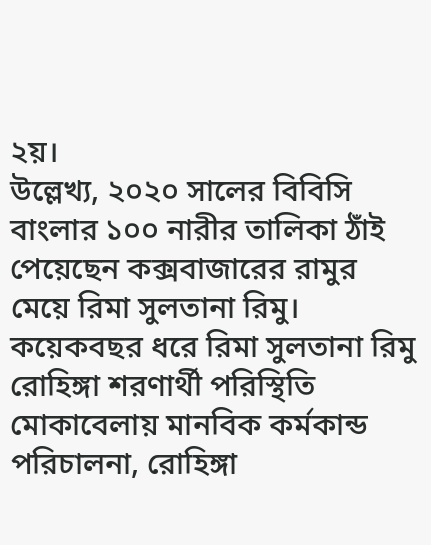২য়।
উল্লেখ্য, ২০২০ সালের বিবিসি বাংলার ১০০ নারীর তালিকা ঠাঁই পেয়েছেন কক্সবাজারের রামুর মেয়ে রিমা সুলতানা রিমু। কয়েকবছর ধরে রিমা সুলতানা রিমু রোহিঙ্গা শরণার্থী পরিস্থিতি মোকাবেলায় মানবিক কর্মকান্ড পরিচালনা, রোহিঙ্গা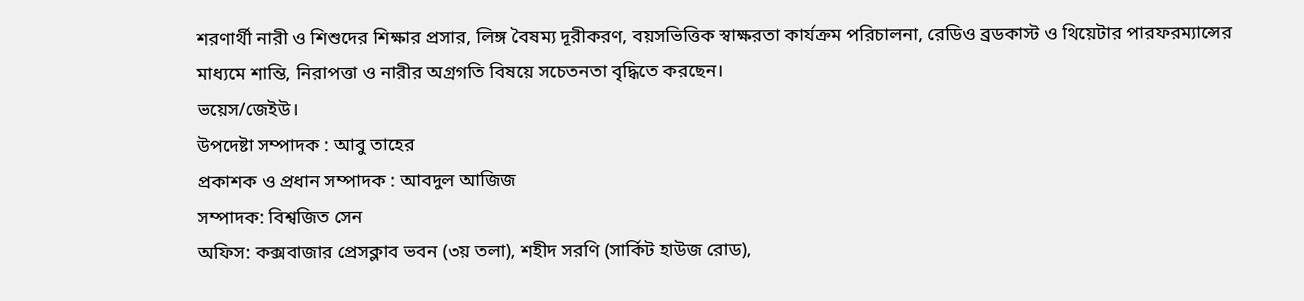শরণার্থী নারী ও শিশুদের শিক্ষার প্রসার, লিঙ্গ বৈষম্য দূরীকরণ, বয়সভিত্তিক স্বাক্ষরতা কার্যক্রম পরিচালনা, রেডিও ব্রডকাস্ট ও থিয়েটার পারফরম্যান্সের মাধ্যমে শান্তি, নিরাপত্তা ও নারীর অগ্রগতি বিষয়ে সচেতনতা বৃদ্ধিতে করছেন।
ভয়েস/জেইউ।
উপদেষ্টা সম্পাদক : আবু তাহের
প্রকাশক ও প্রধান সম্পাদক : আবদুল আজিজ
সম্পাদক: বিশ্বজিত সেন
অফিস: কক্সবাজার প্রেসক্লাব ভবন (৩য় তলা), শহীদ সরণি (সার্কিট হাউজ রোড),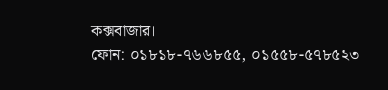কক্সবাজার।
ফোন: ০১৮১৮-৭৬৬৮৫৫, ০১৫৫৮-৫৭৮৫২৩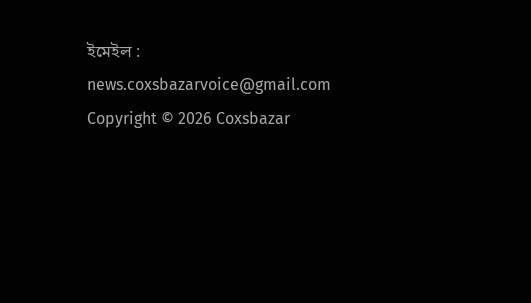ইমেইল : news.coxsbazarvoice@gmail.com
Copyright © 2026 Coxsbazar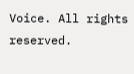Voice. All rights reserved.